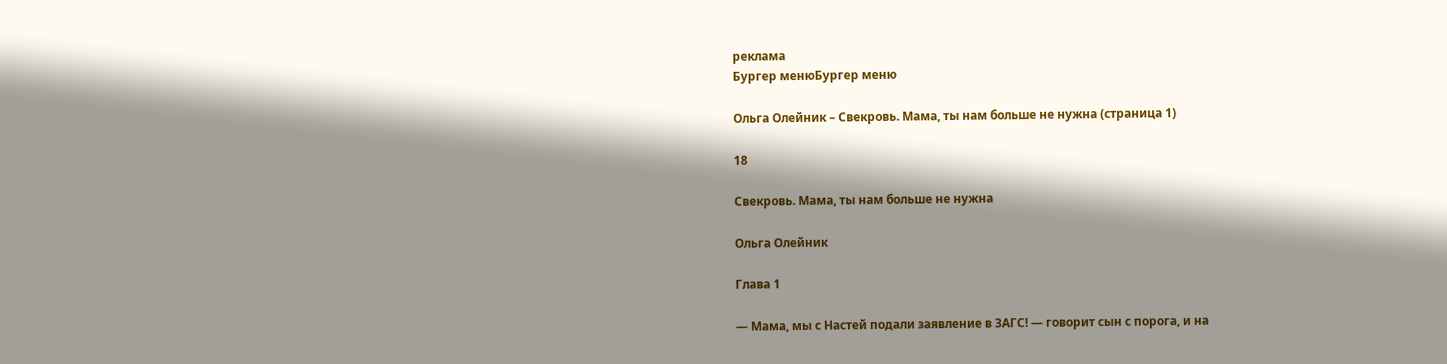реклама
Бургер менюБургер меню

Ольга Олейник – Свекровь. Мама, ты нам больше не нужна (страница 1)

18

Свекровь. Мама, ты нам больше не нужна

Ольга Олейник

Глава 1

— Мама, мы с Настей подали заявление в ЗАГС! — говорит сын с порога, и на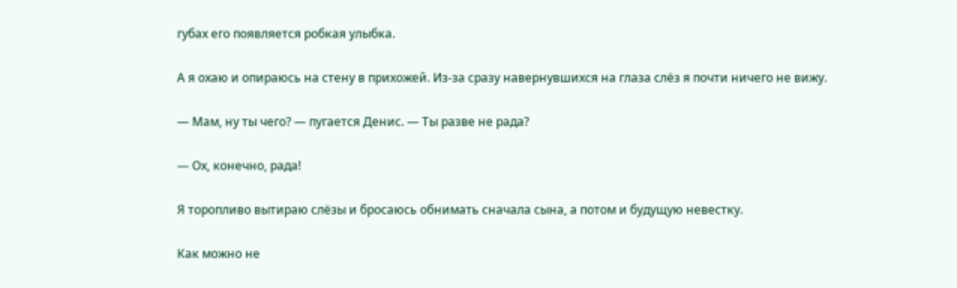губах его появляется робкая улыбка.

А я охаю и опираюсь на стену в прихожей. Из-за сразу навернувшихся на глаза слёз я почти ничего не вижу.

— Мам, ну ты чего? — пугается Денис. — Ты разве не рада?

— Ох, конечно, рада!

Я торопливо вытираю слёзы и бросаюсь обнимать сначала сына, а потом и будущую невестку.

Как можно не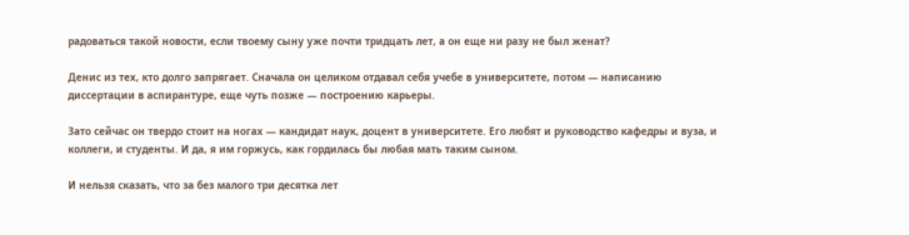радоваться такой новости, если твоему сыну уже почти тридцать лет, а он еще ни разу не был женат?

Денис из тех, кто долго запрягает. Сначала он целиком отдавал себя учебе в университете, потом — написанию диссертации в аспирантуре, еще чуть позже — построению карьеры.

Зато сейчас он твердо стоит на ногах — кандидат наук, доцент в университете. Его любят и руководство кафедры и вуза, и коллеги, и студенты. И да, я им горжусь, как гордилась бы любая мать таким сыном.

И нельзя сказать, что за без малого три десятка лет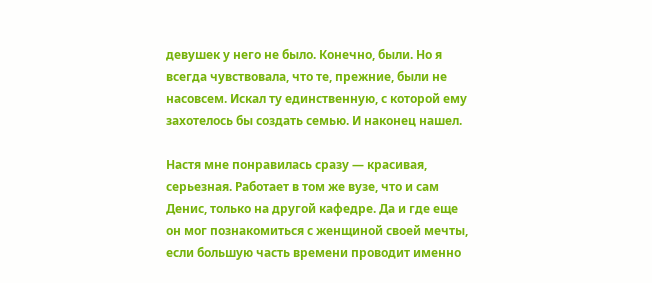девушек у него не было. Конечно, были. Но я всегда чувствовала, что те, прежние, были не насовсем. Искал ту единственную, с которой ему захотелось бы создать семью. И наконец нашел.

Настя мне понравилась сразу — красивая, серьезная. Работает в том же вузе, что и сам Денис, только на другой кафедре. Да и где еще он мог познакомиться с женщиной своей мечты, если большую часть времени проводит именно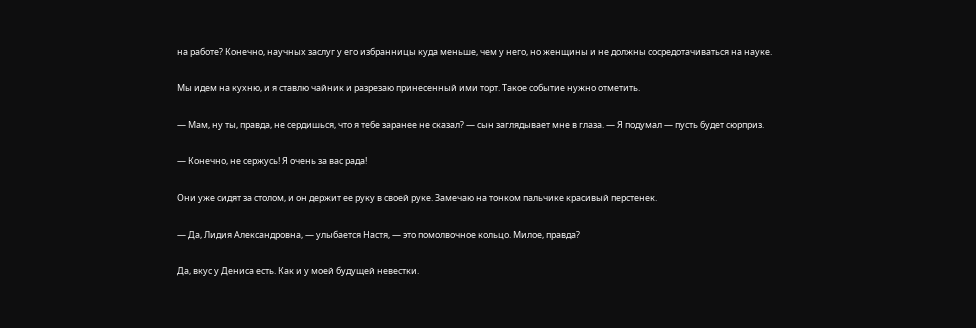на работе? Конечно, научных заслуг у его избранницы куда меньше, чем у него, но женщины и не должны сосредотачиваться на науке.

Мы идем на кухню, и я ставлю чайник и разрезаю принесенный ими торт. Такое событие нужно отметить.

— Мам, ну ты, правда, не сердишься, что я тебе заранее не сказал? — сын заглядывает мне в глаза. — Я подумал — пусть будет сюрприз.

— Конечно, не сержусь! Я очень за вас рада!

Они уже сидят за столом, и он держит ее руку в своей руке. Замечаю на тонком пальчике красивый перстенек.

— Да, Лидия Александровна, — улыбается Настя, — это помолвочное кольцо. Милое, правда?

Да, вкус у Дениса есть. Как и у моей будущей невестки.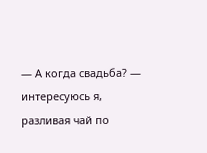— А когда свадьба? — интересуюсь я, разливая чай по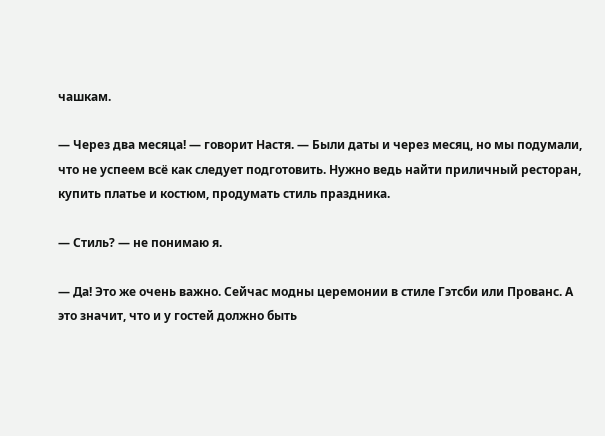чашкам.

— Через два месяца! — говорит Настя. — Были даты и через месяц, но мы подумали, что не успеем всё как следует подготовить. Нужно ведь найти приличный ресторан, купить платье и костюм, продумать стиль праздника.

— Стиль? — не понимаю я.

— Да! Это же очень важно. Сейчас модны церемонии в стиле Гэтсби или Прованс. А это значит, что и у гостей должно быть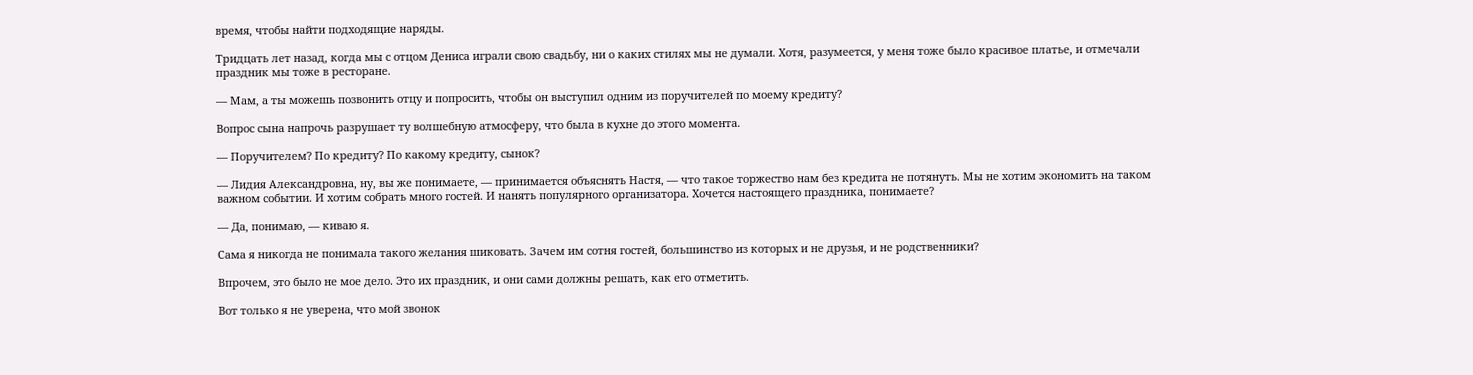время, чтобы найти подходящие наряды.

Тридцать лет назад, когда мы с отцом Дениса играли свою свадьбу, ни о каких стилях мы не думали. Хотя, разумеется, у меня тоже было красивое платье, и отмечали праздник мы тоже в ресторане.

— Мам, а ты можешь позвонить отцу и попросить, чтобы он выступил одним из поручителей по моему кредиту?

Вопрос сына напрочь разрушает ту волшебную атмосферу, что была в кухне до этого момента.

— Поручителем? По кредиту? По какому кредиту, сынок?

— Лидия Александровна, ну, вы же понимаете, — принимается объяснять Настя, — что такое торжество нам без кредита не потянуть. Мы не хотим экономить на таком важном событии. И хотим собрать много гостей. И нанять популярного организатора. Хочется настоящего праздника, понимаете?

— Да, понимаю, — киваю я.

Сама я никогда не понимала такого желания шиковать. Зачем им сотня гостей, большинство из которых и не друзья, и не родственники?

Впрочем, это было не мое дело. Это их праздник, и они сами должны решать, как его отметить.

Вот только я не уверена, что мой звонок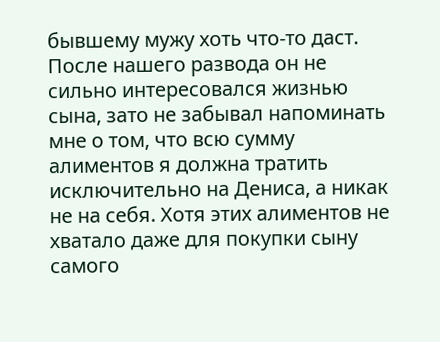бывшему мужу хоть что-то даст. После нашего развода он не сильно интересовался жизнью сына, зато не забывал напоминать мне о том, что всю сумму алиментов я должна тратить исключительно на Дениса, а никак не на себя. Хотя этих алиментов не хватало даже для покупки сыну самого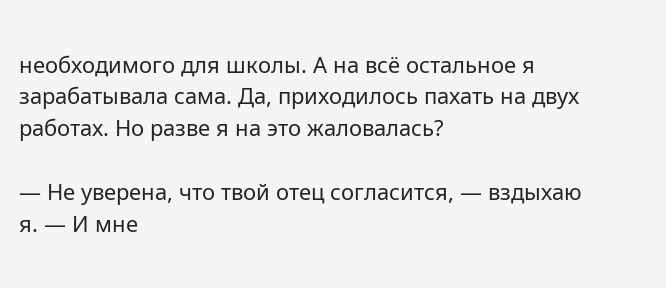необходимого для школы. А на всё остальное я зарабатывала сама. Да, приходилось пахать на двух работах. Но разве я на это жаловалась?

— Не уверена, что твой отец согласится, — вздыхаю я. — И мне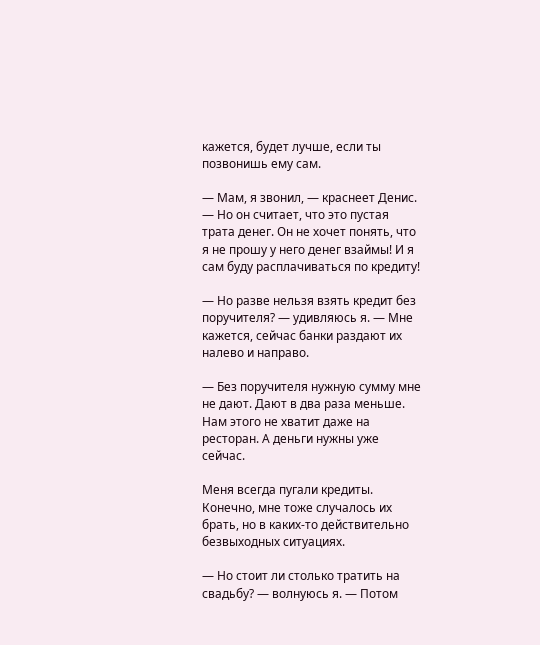кажется, будет лучше, если ты позвонишь ему сам.

— Мам, я звонил, — краснеет Денис. — Но он считает, что это пустая трата денег. Он не хочет понять, что я не прошу у него денег взаймы! И я сам буду расплачиваться по кредиту!

— Но разве нельзя взять кредит без поручителя? — удивляюсь я. — Мне кажется, сейчас банки раздают их налево и направо.

— Без поручителя нужную сумму мне не дают. Дают в два раза меньше. Нам этого не хватит даже на ресторан. А деньги нужны уже сейчас.

Меня всегда пугали кредиты. Конечно, мне тоже случалось их брать, но в каких-то действительно безвыходных ситуациях.

— Но стоит ли столько тратить на свадьбу? — волнуюсь я. — Потом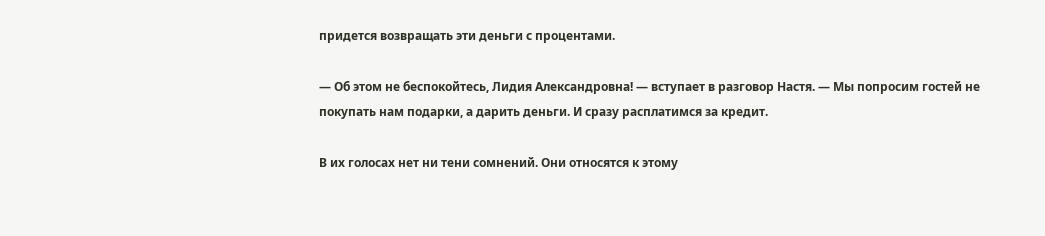придется возвращать эти деньги с процентами.

— Об этом не беспокойтесь, Лидия Александровна! — вступает в разговор Настя. — Мы попросим гостей не покупать нам подарки, а дарить деньги. И сразу расплатимся за кредит.

В их голосах нет ни тени сомнений. Они относятся к этому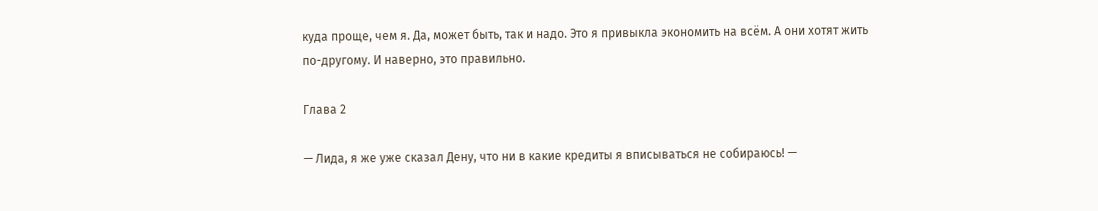куда проще, чем я. Да, может быть, так и надо. Это я привыкла экономить на всём. А они хотят жить по-другому. И наверно, это правильно.

Глава 2

— Лида, я же уже сказал Дену, что ни в какие кредиты я вписываться не собираюсь! —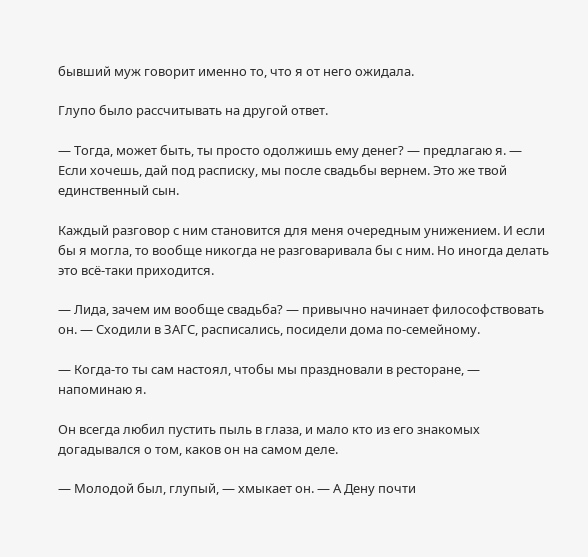бывший муж говорит именно то, что я от него ожидала.

Глупо было рассчитывать на другой ответ.

— Тогда, может быть, ты просто одолжишь ему денег? — предлагаю я. — Если хочешь, дай под расписку, мы после свадьбы вернем. Это же твой единственный сын.

Каждый разговор с ним становится для меня очередным унижением. И если бы я могла, то вообще никогда не разговаривала бы с ним. Но иногда делать это всё-таки приходится.

— Лида, зачем им вообще свадьба? — привычно начинает философствовать он. — Сходили в ЗАГС, расписались, посидели дома по-семейному.

— Когда-то ты сам настоял, чтобы мы праздновали в ресторане, — напоминаю я.

Он всегда любил пустить пыль в глаза, и мало кто из его знакомых догадывался о том, каков он на самом деле.

— Молодой был, глупый, — хмыкает он. — А Дену почти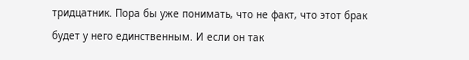тридцатник. Пора бы уже понимать, что не факт, что этот брак будет у него единственным. И если он так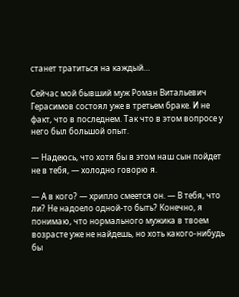станет тратиться на каждый…

Сейчас мой бывший муж Роман Витальевич Герасимов состоял уже в третьем браке. И не факт, что в последнем. Так что в этом вопросе у него был большой опыт.

— Надеюсь, что хотя бы в этом наш сын пойдет не в тебя, — холодно говорю я.

— А в кого? — хрипло смеется он. — В тебя, что ли? Не надоело одной-то быть? Конечно, я понимаю, что нормального мужика в твоем возрасте уже не найдешь, но хоть какого-нибудь бы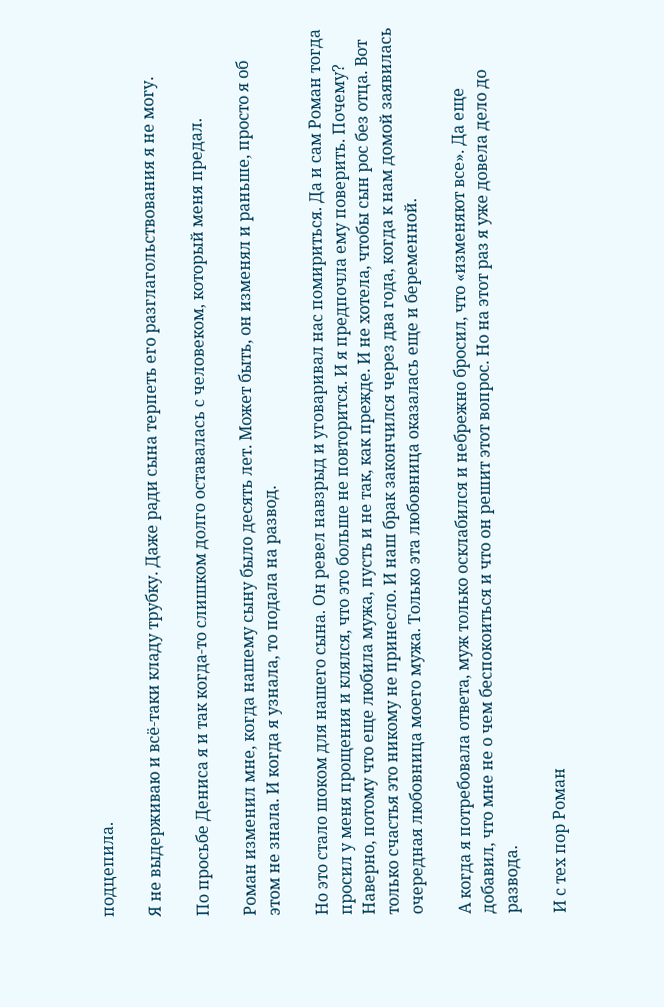подцепила.

Я не выдерживаю и всё-таки кладу трубку. Даже ради сына терпеть его разглагольствования я не могу.

По просьбе Дениса я и так когда-то слишком долго оставалась с человеком, который меня предал.

Роман изменил мне, когда нашему сыну было десять лет. Может быть, он изменял и раньше, просто я об этом не знала. И когда я узнала, то подала на развод.

Но это стало шоком для нашего сына. Он ревел навзрыд и уговаривал нас помириться. Да и сам Роман тогда просил у меня прощения и клялся, что это больше не повторится. И я предпочла ему поверить. Почему? Наверно, потому что еще любила мужа, пусть и не так, как прежде. И не хотела, чтобы сын рос без отца. Вот только счастья это никому не принесло. И наш брак закончился через два года, когда к нам домой заявилась очередная любовница моего мужа. Только эта любовница оказалась еще и беременной.

А когда я потребовала ответа, муж только осклабился и небрежно бросил, что «изменяют все». Да еще добавил, что мне не о чем беспокоиться и что он решит этот вопрос. Но на этот раз я уже довела дело до развода.

И с тех пор Роман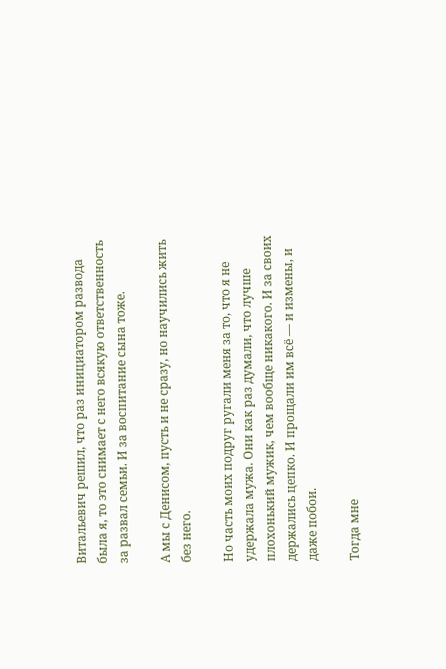Витальевич решил, что раз инициатором развода была я, то это снимает с него всякую ответственность за развал семьи. И за воспитание сына тоже.

А мы с Денисом, пусть и не сразу, но научились жить без него.

Но часть моих подруг ругали меня за то, что я не удержала мужа. Они как раз думали, что лучше плохонький мужик, чем вообще никакого. И за своих держались цепко. И прощали им всё — и измены, и даже побои.

Тогда мне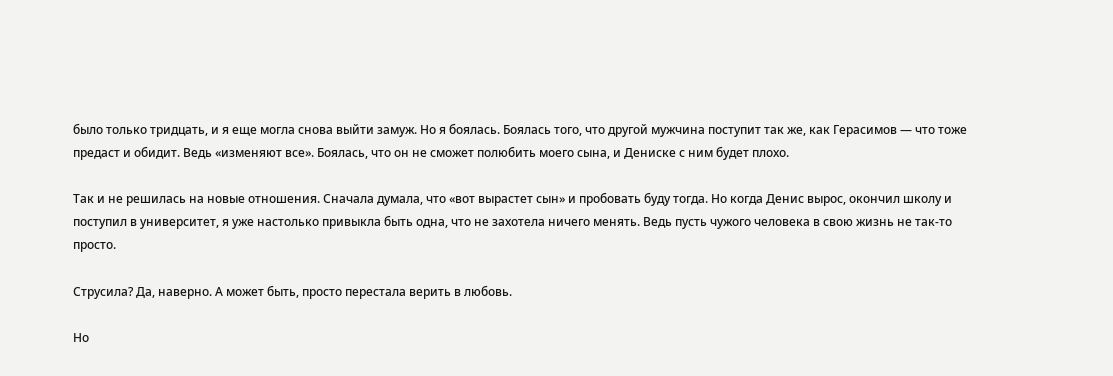было только тридцать, и я еще могла снова выйти замуж. Но я боялась. Боялась того, что другой мужчина поступит так же, как Герасимов — что тоже предаст и обидит. Ведь «изменяют все». Боялась, что он не сможет полюбить моего сына, и Дениске с ним будет плохо.

Так и не решилась на новые отношения. Сначала думала, что «вот вырастет сын» и пробовать буду тогда. Но когда Денис вырос, окончил школу и поступил в университет, я уже настолько привыкла быть одна, что не захотела ничего менять. Ведь пусть чужого человека в свою жизнь не так-то просто.

Струсила? Да, наверно. А может быть, просто перестала верить в любовь.

Но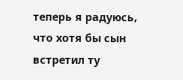теперь я радуюсь, что хотя бы сын встретил ту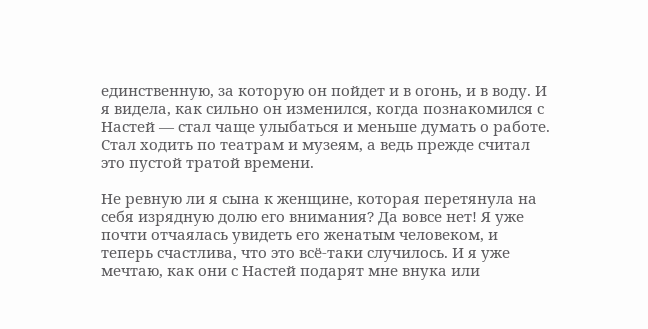единственную, за которую он пойдет и в огонь, и в воду. И я видела, как сильно он изменился, когда познакомился с Настей — стал чаще улыбаться и меньше думать о работе. Стал ходить по театрам и музеям, а ведь прежде считал это пустой тратой времени.

Не ревную ли я сына к женщине, которая перетянула на себя изрядную долю его внимания? Да вовсе нет! Я уже почти отчаялась увидеть его женатым человеком, и теперь счастлива, что это всё-таки случилось. И я уже мечтаю, как они с Настей подарят мне внука или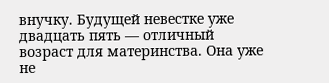внучку. Будущей невестке уже двадцать пять — отличный возраст для материнства. Она уже не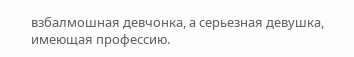взбалмошная девчонка, а серьезная девушка, имеющая профессию.